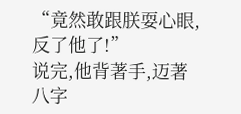“竟然敢跟朕耍心眼,反了他了!”
说完,他背著手,迈著八字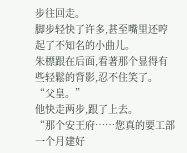步往回走。
脚步轻快了许多,甚至嘴里还哼起了不知名的小曲儿。
朱標跟在后面,看著那个显得有些轻鬆的背影,忍不住笑了。
“父皇。”
他快走两步,跟了上去。
“那个安王府……您真的要工部一个月建好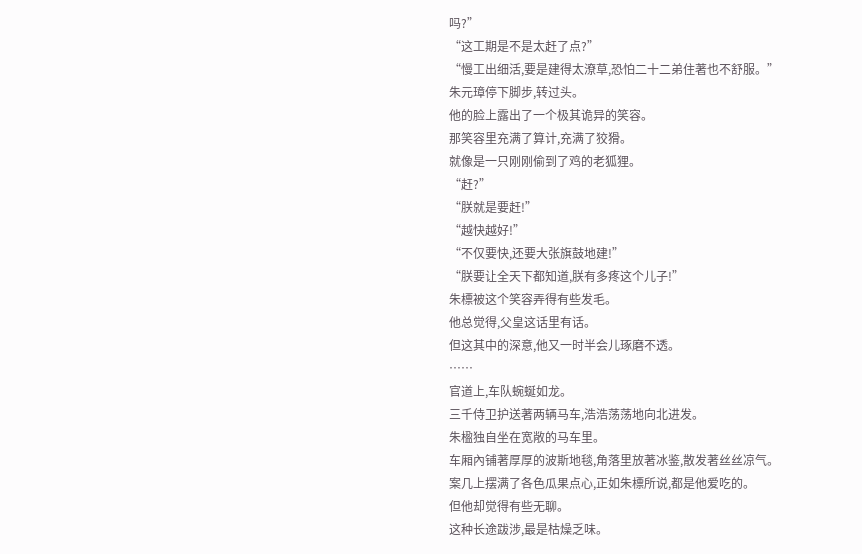吗?”
“这工期是不是太赶了点?”
“慢工出细活,要是建得太潦草,恐怕二十二弟住著也不舒服。”
朱元璋停下脚步,转过头。
他的脸上露出了一个极其诡异的笑容。
那笑容里充满了算计,充满了狡猾。
就像是一只刚刚偷到了鸡的老狐狸。
“赶?”
“朕就是要赶!”
“越快越好!”
“不仅要快,还要大张旗鼓地建!”
“朕要让全天下都知道,朕有多疼这个儿子!”
朱標被这个笑容弄得有些发毛。
他总觉得,父皇这话里有话。
但这其中的深意,他又一时半会儿琢磨不透。
……
官道上,车队蜿蜒如龙。
三千侍卫护送著两辆马车,浩浩荡荡地向北进发。
朱楹独自坐在宽敞的马车里。
车厢內铺著厚厚的波斯地毯,角落里放著冰鉴,散发著丝丝凉气。
案几上摆满了各色瓜果点心,正如朱標所说,都是他爱吃的。
但他却觉得有些无聊。
这种长途跋涉,最是枯燥乏味。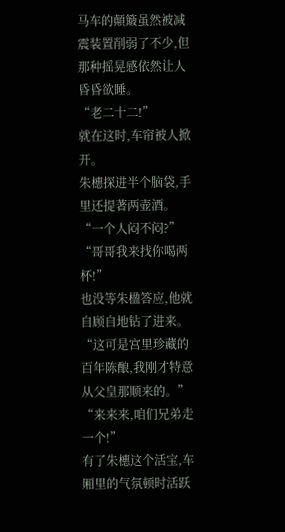马车的顛簸虽然被减震装置削弱了不少,但那种摇晃感依然让人昏昏欲睡。
“老二十二!”
就在这时,车帘被人掀开。
朱橞探进半个脑袋,手里还提著两壶酒。
“一个人闷不闷?”
“哥哥我来找你喝两杯!”
也没等朱楹答应,他就自顾自地钻了进来。
“这可是宫里珍藏的百年陈酿,我刚才特意从父皇那顺来的。”
“来来来,咱们兄弟走一个!”
有了朱橞这个活宝,车厢里的气氛顿时活跃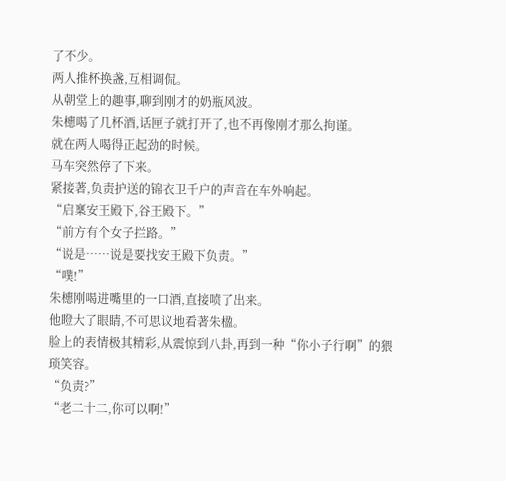了不少。
两人推杯换盏,互相调侃。
从朝堂上的趣事,聊到刚才的奶瓶风波。
朱橞喝了几杯酒,话匣子就打开了,也不再像刚才那么拘谨。
就在两人喝得正起劲的时候。
马车突然停了下来。
紧接著,负责护送的锦衣卫千户的声音在车外响起。
“启稟安王殿下,谷王殿下。”
“前方有个女子拦路。”
“说是……说是要找安王殿下负责。”
“噗!”
朱橞刚喝进嘴里的一口酒,直接喷了出来。
他瞪大了眼睛,不可思议地看著朱楹。
脸上的表情极其精彩,从震惊到八卦,再到一种“你小子行啊”的猥琐笑容。
“负责?”
“老二十二,你可以啊!”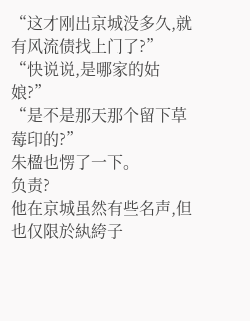“这才刚出京城没多久,就有风流债找上门了?”
“快说说,是哪家的姑娘?”
“是不是那天那个留下草莓印的?”
朱楹也愣了一下。
负责?
他在京城虽然有些名声,但也仅限於紈絝子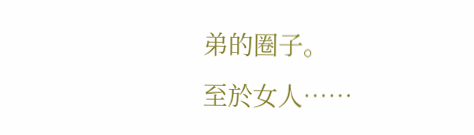弟的圈子。
至於女人……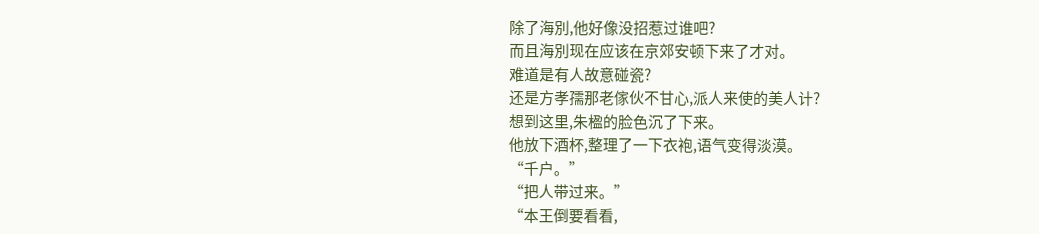除了海別,他好像没招惹过谁吧?
而且海別现在应该在京郊安顿下来了才对。
难道是有人故意碰瓷?
还是方孝孺那老傢伙不甘心,派人来使的美人计?
想到这里,朱楹的脸色沉了下来。
他放下酒杯,整理了一下衣袍,语气变得淡漠。
“千户。”
“把人带过来。”
“本王倒要看看,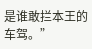是谁敢拦本王的车驾。”